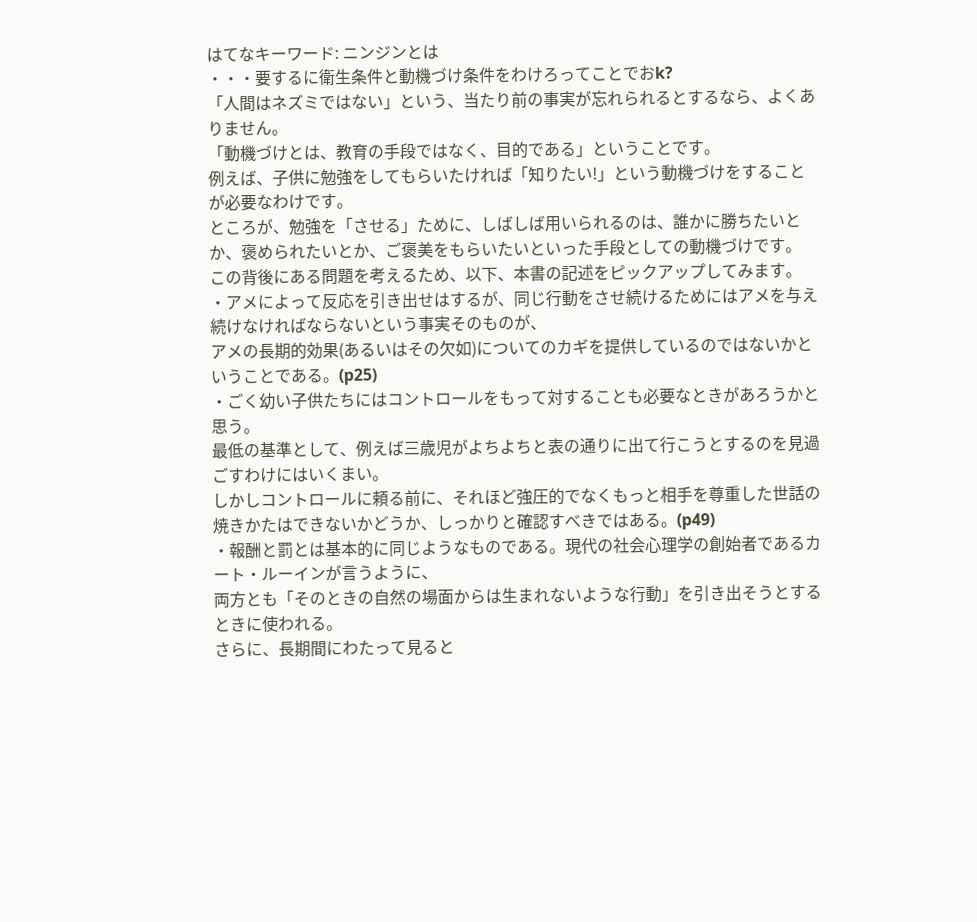はてなキーワード: ニンジンとは
・・・要するに衛生条件と動機づけ条件をわけろってことでおk?
「人間はネズミではない」という、当たり前の事実が忘れられるとするなら、よくありません。
「動機づけとは、教育の手段ではなく、目的である」ということです。
例えば、子供に勉強をしてもらいたければ「知りたい!」という動機づけをすることが必要なわけです。
ところが、勉強を「させる」ために、しばしば用いられるのは、誰かに勝ちたいとか、褒められたいとか、ご褒美をもらいたいといった手段としての動機づけです。
この背後にある問題を考えるため、以下、本書の記述をピックアップしてみます。
・アメによって反応を引き出せはするが、同じ行動をさせ続けるためにはアメを与え続けなければならないという事実そのものが、
アメの長期的効果(あるいはその欠如)についてのカギを提供しているのではないかということである。(p25)
・ごく幼い子供たちにはコントロールをもって対することも必要なときがあろうかと思う。
最低の基準として、例えば三歳児がよちよちと表の通りに出て行こうとするのを見過ごすわけにはいくまい。
しかしコントロールに頼る前に、それほど強圧的でなくもっと相手を尊重した世話の焼きかたはできないかどうか、しっかりと確認すべきではある。(p49)
・報酬と罰とは基本的に同じようなものである。現代の社会心理学の創始者であるカート・ルーインが言うように、
両方とも「そのときの自然の場面からは生まれないような行動」を引き出そうとするときに使われる。
さらに、長期間にわたって見ると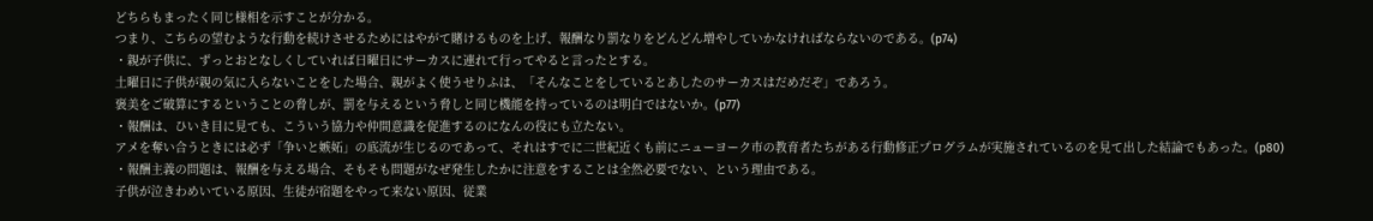どちらもまったく同じ様相を示すことが分かる。
つまり、こちらの望むような行動を続けさせるためにはやがて賭けるものを上げ、報酬なり罰なりをどんどん増やしていかなければならないのである。(p74)
・親が子供に、ずっとおとなしくしていれば日曜日にサーカスに連れて行ってやると言ったとする。
土曜日に子供が親の気に入らないことをした場合、親がよく使うせりふは、「そんなことをしているとあしたのサーカスはだめだぞ」であろう。
褒美をご破算にするということの脅しが、罰を与えるという脅しと同じ機能を持っているのは明白ではないか。(p77)
・報酬は、ひいき目に見ても、こういう協力や仲間意識を促進するのになんの役にも立たない。
アメを奪い合うときには必ず「争いと嫉妬」の底流が生じるのであって、それはすでに二世紀近くも前にニューヨーク市の教育者たちがある行動修正プログラムが実施されているのを見て出した結論でもあった。(p80)
・報酬主義の問題は、報酬を与える場合、そもそも問題がなぜ発生したかに注意をすることは全然必要でない、という理由である。
子供が泣きわめいている原因、生徒が宿題をやって来ない原因、従業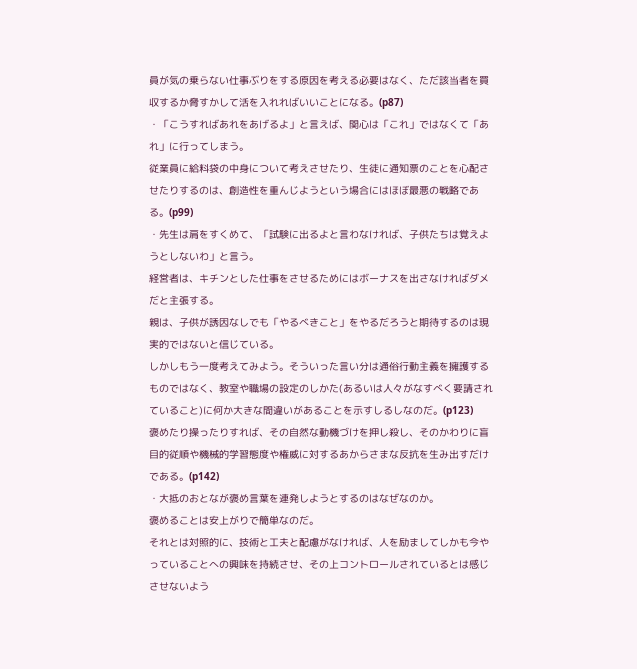員が気の乗らない仕事ぶりをする原因を考える必要はなく、ただ該当者を買収するか脅すかして活を入れればいいことになる。(p87)
・「こうすればあれをあげるよ」と言えば、関心は「これ」ではなくて「あれ」に行ってしまう。
従業員に給料袋の中身について考えさせたり、生徒に通知票のことを心配させたりするのは、創造性を重んじようという場合にはほぼ最悪の戦略である。(p99)
・先生は肩をすくめて、「試験に出るよと言わなければ、子供たちは覚えようとしないわ」と言う。
経営者は、キチンとした仕事をさせるためにはボーナスを出さなければダメだと主張する。
親は、子供が誘因なしでも「やるべきこと」をやるだろうと期待するのは現実的ではないと信じている。
しかしもう一度考えてみよう。そういった言い分は通俗行動主義を擁護するものではなく、教室や職場の設定のしかた(あるいは人々がなすべく要請されていること)に何か大きな間違いがあることを示すしるしなのだ。(p123)
褒めたり操ったりすれば、その自然な動機づけを押し殺し、そのかわりに盲目的従順や機械的学習態度や権威に対するあからさまな反抗を生み出すだけである。(p142)
・大抵のおとなが褒め言葉を連発しようとするのはなぜなのか。
褒めることは安上がりで簡単なのだ。
それとは対照的に、技術と工夫と配慮がなければ、人を励ましてしかも今やっていることへの興味を持続させ、その上コントロールされているとは感じさせないよう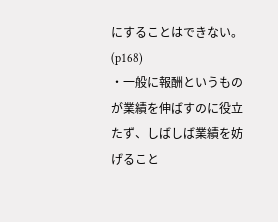にすることはできない。(p168)
・一般に報酬というものが業績を伸ばすのに役立たず、しばしば業績を妨げること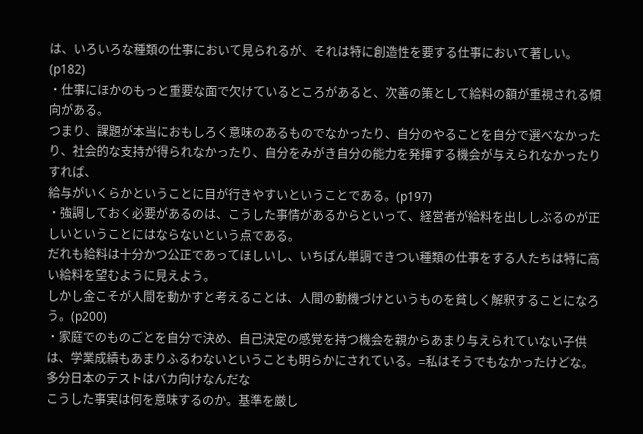は、いろいろな種類の仕事において見られるが、それは特に創造性を要する仕事において著しい。(p182)
・仕事にほかのもっと重要な面で欠けているところがあると、次善の策として給料の額が重視される傾向がある。
つまり、課題が本当におもしろく意味のあるものでなかったり、自分のやることを自分で選べなかったり、社会的な支持が得られなかったり、自分をみがき自分の能力を発揮する機会が与えられなかったりすれば、
給与がいくらかということに目が行きやすいということである。(p197)
・強調しておく必要があるのは、こうした事情があるからといって、経営者が給料を出ししぶるのが正しいということにはならないという点である。
だれも給料は十分かつ公正であってほしいし、いちばん単調できつい種類の仕事をする人たちは特に高い給料を望むように見えよう。
しかし金こそが人間を動かすと考えることは、人間の動機づけというものを貧しく解釈することになろう。(p200)
・家庭でのものごとを自分で決め、自己決定の感覚を持つ機会を親からあまり与えられていない子供は、学業成績もあまりふるわないということも明らかにされている。=私はそうでもなかったけどな。多分日本のテストはバカ向けなんだな
こうした事実は何を意味するのか。基準を厳し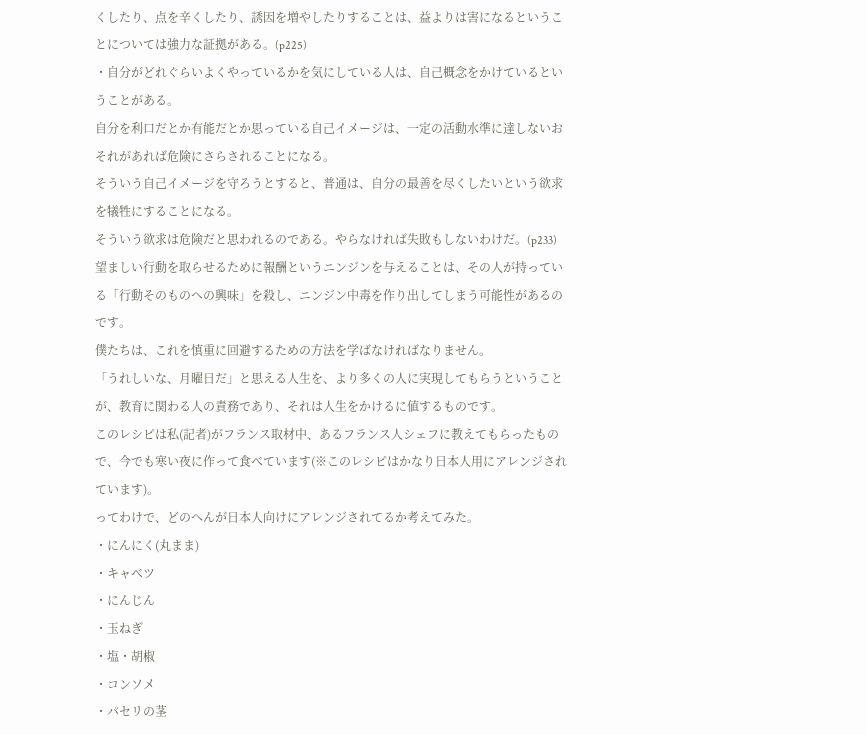くしたり、点を辛くしたり、誘因を増やしたりすることは、益よりは害になるということについては強力な証拠がある。(p225)
・自分がどれぐらいよくやっているかを気にしている人は、自己概念をかけているということがある。
自分を利口だとか有能だとか思っている自己イメージは、一定の活動水準に達しないおそれがあれば危険にさらされることになる。
そういう自己イメージを守ろうとすると、普通は、自分の最善を尽くしたいという欲求を犠牲にすることになる。
そういう欲求は危険だと思われるのである。やらなければ失敗もしないわけだ。(p233)
望ましい行動を取らせるために報酬というニンジンを与えることは、その人が持っている「行動そのものへの興味」を殺し、ニンジン中毒を作り出してしまう可能性があるのです。
僕たちは、これを慎重に回避するための方法を学ばなければなりません。
「うれしいな、月曜日だ」と思える人生を、より多くの人に実現してもらうということが、教育に関わる人の責務であり、それは人生をかけるに値するものです。
このレシピは私(記者)がフランス取材中、あるフランス人シェフに教えてもらったもので、今でも寒い夜に作って食べています(※このレシピはかなり日本人用にアレンジされています)。
ってわけで、どのへんが日本人向けにアレンジされてるか考えてみた。
・にんにく(丸まま)
・キャベツ
・にんじん
・玉ねぎ
・塩・胡椒
・コンソメ
・パセリの茎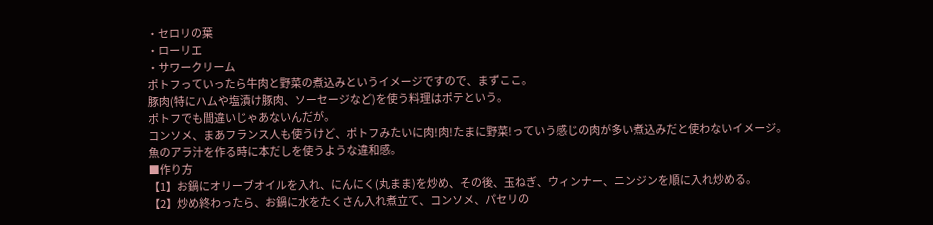・セロリの葉
・ローリエ
・サワークリーム
ポトフっていったら牛肉と野菜の煮込みというイメージですので、まずここ。
豚肉(特にハムや塩漬け豚肉、ソーセージなど)を使う料理はポテという。
ポトフでも間違いじゃあないんだが。
コンソメ、まあフランス人も使うけど、ポトフみたいに肉!肉!たまに野菜!っていう感じの肉が多い煮込みだと使わないイメージ。
魚のアラ汁を作る時に本だしを使うような違和感。
■作り方
【1】お鍋にオリーブオイルを入れ、にんにく(丸まま)を炒め、その後、玉ねぎ、ウィンナー、ニンジンを順に入れ炒める。
【2】炒め終わったら、お鍋に水をたくさん入れ煮立て、コンソメ、パセリの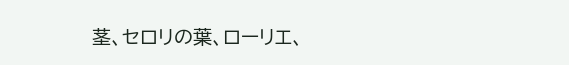茎、セロリの葉、ローリエ、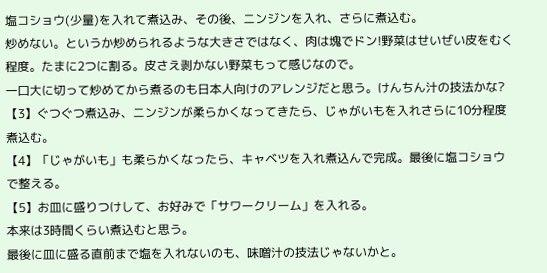塩コショウ(少量)を入れて煮込み、その後、ニンジンを入れ、さらに煮込む。
炒めない。というか炒められるような大きさではなく、肉は塊でドン!野菜はせいぜい皮をむく程度。たまに2つに割る。皮さえ剥かない野菜もって感じなので。
一口大に切って炒めてから煮るのも日本人向けのアレンジだと思う。けんちん汁の技法かな?
【3】ぐつぐつ煮込み、ニンジンが柔らかくなってきたら、じゃがいもを入れさらに10分程度煮込む。
【4】「じゃがいも」も柔らかくなったら、キャベツを入れ煮込んで完成。最後に塩コショウで整える。
【5】お皿に盛りつけして、お好みで「サワークリーム」を入れる。
本来は3時間くらい煮込むと思う。
最後に皿に盛る直前まで塩を入れないのも、味噌汁の技法じゃないかと。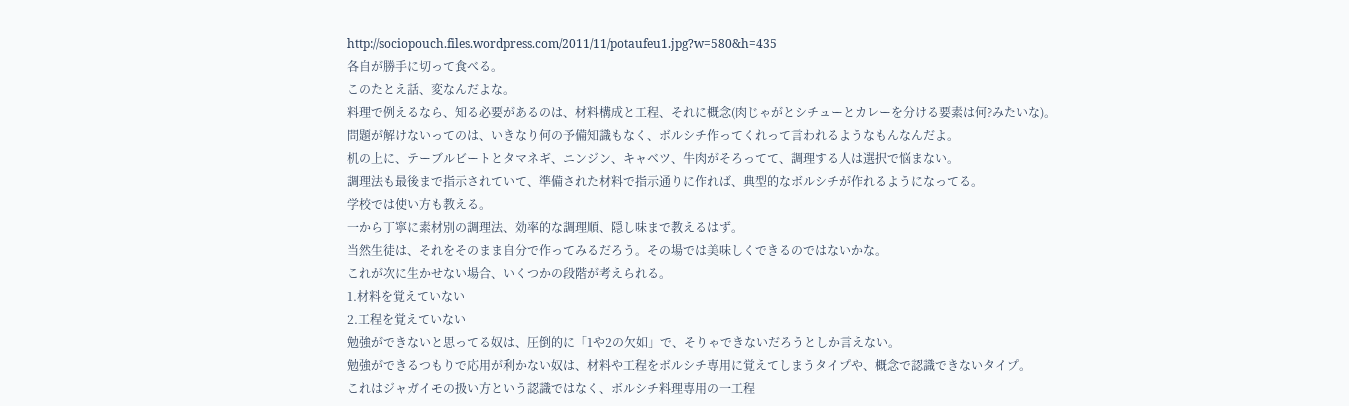http://sociopouch.files.wordpress.com/2011/11/potaufeu1.jpg?w=580&h=435
各自が勝手に切って食べる。
このたとえ話、変なんだよな。
料理で例えるなら、知る必要があるのは、材料構成と工程、それに概念(肉じゃがとシチューとカレーを分ける要素は何?みたいな)。
問題が解けないってのは、いきなり何の予備知識もなく、ボルシチ作ってくれって言われるようなもんなんだよ。
机の上に、テーブルビートとタマネギ、ニンジン、キャベツ、牛肉がそろってて、調理する人は選択で悩まない。
調理法も最後まで指示されていて、準備された材料で指示通りに作れば、典型的なボルシチが作れるようになってる。
学校では使い方も教える。
一から丁寧に素材別の調理法、効率的な調理順、隠し味まで教えるはず。
当然生徒は、それをそのまま自分で作ってみるだろう。その場では美味しくできるのではないかな。
これが次に生かせない場合、いくつかの段階が考えられる。
1.材料を覚えていない
2.工程を覚えていない
勉強ができないと思ってる奴は、圧倒的に「1や2の欠如」で、そりゃできないだろうとしか言えない。
勉強ができるつもりで応用が利かない奴は、材料や工程をボルシチ専用に覚えてしまうタイプや、概念で認識できないタイプ。
これはジャガイモの扱い方という認識ではなく、ボルシチ料理専用の一工程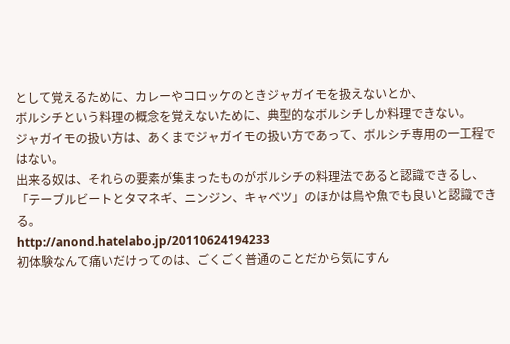として覚えるために、カレーやコロッケのときジャガイモを扱えないとか、
ボルシチという料理の概念を覚えないために、典型的なボルシチしか料理できない。
ジャガイモの扱い方は、あくまでジャガイモの扱い方であって、ボルシチ専用の一工程ではない。
出来る奴は、それらの要素が集まったものがボルシチの料理法であると認識できるし、「テーブルビートとタマネギ、ニンジン、キャベツ」のほかは鳥や魚でも良いと認識できる。
http://anond.hatelabo.jp/20110624194233
初体験なんて痛いだけってのは、ごくごく普通のことだから気にすん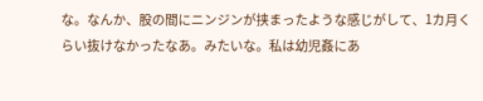な。なんか、股の間にニンジンが挟まったような感じがして、1カ月くらい抜けなかったなあ。みたいな。私は幼児姦にあ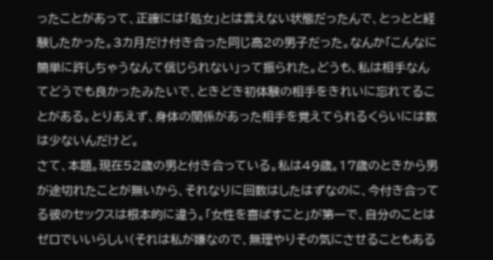ったことがあって、正確には「処女」とは言えない状態だったんで、とっとと経験したかった。3カ月だけ付き合った同じ高2の男子だった。なんか「こんなに簡単に許しちゃうなんて信じられない」って振られた。どうも、私は相手なんてどうでも良かったみたいで、ときどき初体験の相手をきれいに忘れてることがある。とりあえず、身体の関係があった相手を覚えてられるくらいには数は少ないんだけど。
さて、本題。現在52歳の男と付き合っている。私は49歳。17歳のときから男が途切れたことが無いから、それなりに回数はしたはずなのに、今付き合ってる彼のセックスは根本的に違う。「女性を喜ばすこと」が第一で、自分のことはゼロでいいらしい(それは私が嫌なので、無理やりその気にさせることもある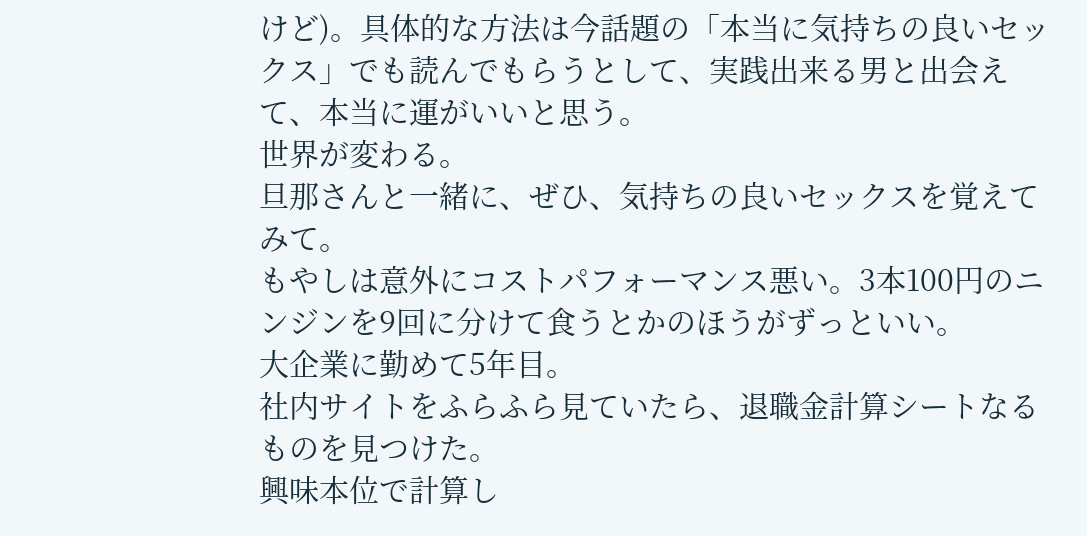けど)。具体的な方法は今話題の「本当に気持ちの良いセックス」でも読んでもらうとして、実践出来る男と出会えて、本当に運がいいと思う。
世界が変わる。
旦那さんと一緒に、ぜひ、気持ちの良いセックスを覚えてみて。
もやしは意外にコストパフォーマンス悪い。3本100円のニンジンを9回に分けて食うとかのほうがずっといい。
大企業に勤めて5年目。
社内サイトをふらふら見ていたら、退職金計算シートなるものを見つけた。
興味本位で計算し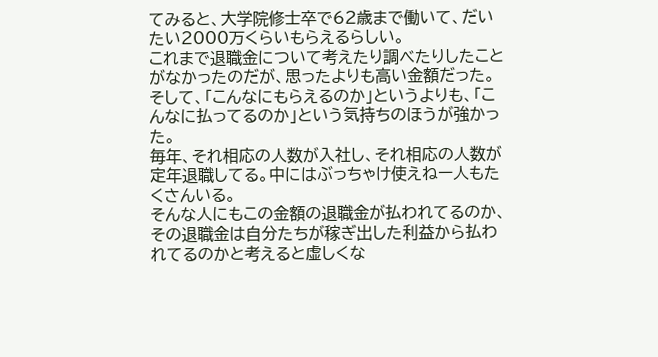てみると、大学院修士卒で62歳まで働いて、だいたい2000万くらいもらえるらしい。
これまで退職金について考えたり調べたりしたことがなかったのだが、思ったよりも高い金額だった。
そして、「こんなにもらえるのか」というよりも、「こんなに払ってるのか」という気持ちのほうが強かった。
毎年、それ相応の人数が入社し、それ相応の人数が定年退職してる。中にはぶっちゃけ使えねー人もたくさんいる。
そんな人にもこの金額の退職金が払われてるのか、その退職金は自分たちが稼ぎ出した利益から払われてるのかと考えると虚しくな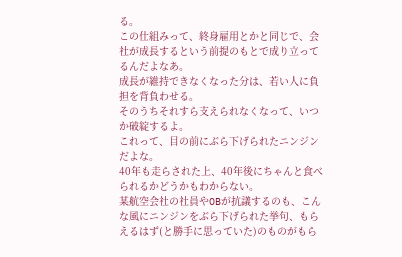る。
この仕組みって、終身雇用とかと同じで、会社が成長するという前提のもとで成り立ってるんだよなあ。
成長が維持できなくなった分は、若い人に負担を背負わせる。
そのうちそれすら支えられなくなって、いつか破綻するよ。
これって、目の前にぶら下げられたニンジンだよな。
40年も走らされた上、40年後にちゃんと食べられるかどうかもわからない。
某航空会社の社員やOBが抗議するのも、こんな風にニンジンをぶら下げられた挙句、もらえるはず(と勝手に思っていた)のものがもら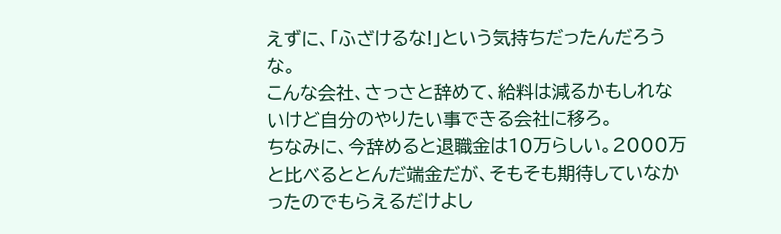えずに、「ふざけるな!」という気持ちだったんだろうな。
こんな会社、さっさと辞めて、給料は減るかもしれないけど自分のやりたい事できる会社に移ろ。
ちなみに、今辞めると退職金は10万らしい。2000万と比べるととんだ端金だが、そもそも期待していなかったのでもらえるだけよし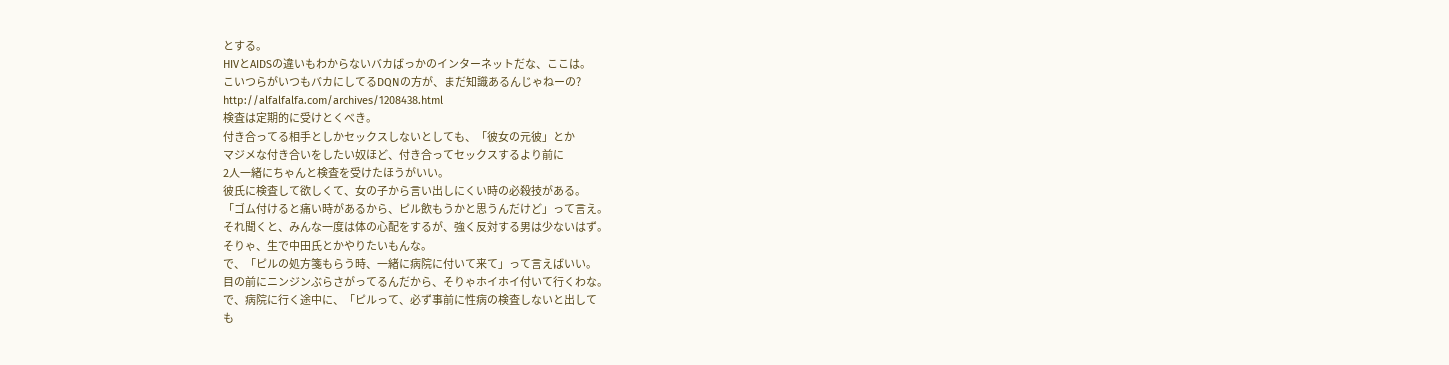とする。
HIVとAIDSの違いもわからないバカばっかのインターネットだな、ここは。
こいつらがいつもバカにしてるDQNの方が、まだ知識あるんじゃねーの?
http://alfalfalfa.com/archives/1208438.html
検査は定期的に受けとくべき。
付き合ってる相手としかセックスしないとしても、「彼女の元彼」とか
マジメな付き合いをしたい奴ほど、付き合ってセックスするより前に
2人一緒にちゃんと検査を受けたほうがいい。
彼氏に検査して欲しくて、女の子から言い出しにくい時の必殺技がある。
「ゴム付けると痛い時があるから、ピル飲もうかと思うんだけど」って言え。
それ聞くと、みんな一度は体の心配をするが、強く反対する男は少ないはず。
そりゃ、生で中田氏とかやりたいもんな。
で、「ピルの処方箋もらう時、一緒に病院に付いて来て」って言えばいい。
目の前にニンジンぶらさがってるんだから、そりゃホイホイ付いて行くわな。
で、病院に行く途中に、「ピルって、必ず事前に性病の検査しないと出して
も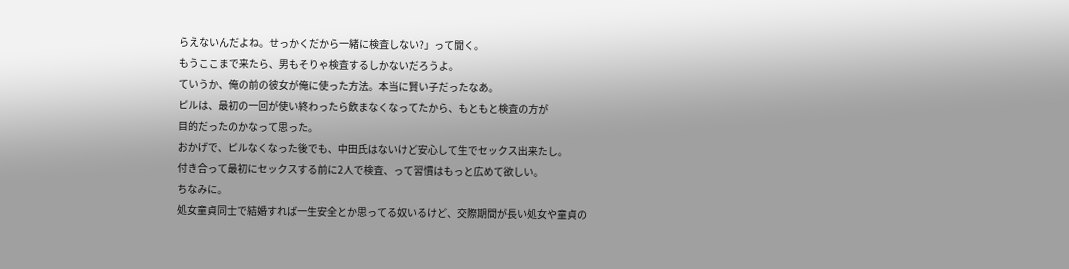らえないんだよね。せっかくだから一緒に検査しない?」って聞く。
もうここまで来たら、男もそりゃ検査するしかないだろうよ。
ていうか、俺の前の彼女が俺に使った方法。本当に賢い子だったなあ。
ピルは、最初の一回が使い終わったら飲まなくなってたから、もともと検査の方が
目的だったのかなって思った。
おかげで、ピルなくなった後でも、中田氏はないけど安心して生でセックス出来たし。
付き合って最初にセックスする前に2人で検査、って習慣はもっと広めて欲しい。
ちなみに。
処女童貞同士で結婚すれば一生安全とか思ってる奴いるけど、交際期間が長い処女や童貞の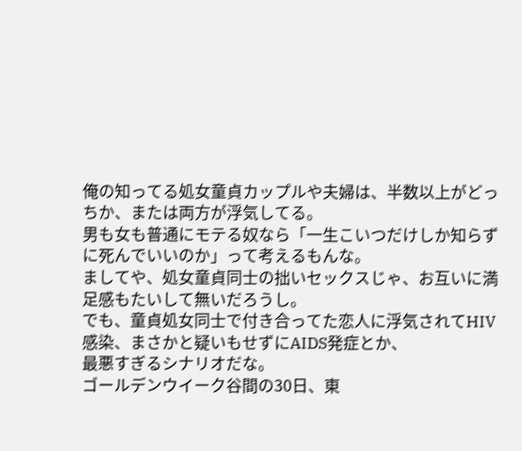俺の知ってる処女童貞カップルや夫婦は、半数以上がどっちか、または両方が浮気してる。
男も女も普通にモテる奴なら「一生こいつだけしか知らずに死んでいいのか」って考えるもんな。
ましてや、処女童貞同士の拙いセックスじゃ、お互いに満足感もたいして無いだろうし。
でも、童貞処女同士で付き合ってた恋人に浮気されてHIV感染、まさかと疑いもせずにAIDS発症とか、
最悪すぎるシナリオだな。
ゴールデンウイーク谷間の30日、東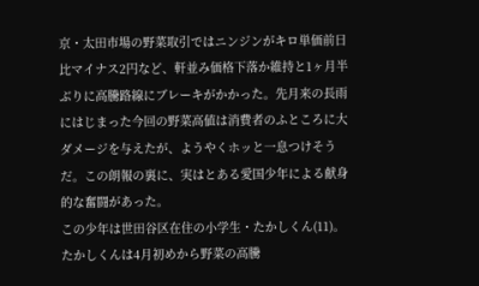京・太田市場の野菜取引ではニンジンがキロ単価前日比マイナス2円など、軒並み価格下落か維持と1ヶ月半ぶりに高騰路線にブレーキがかかった。先月来の長雨にはじまった今回の野菜高値は消費者のふところに大ダメージを与えたが、ようやくホッと一息つけそうだ。この朗報の裏に、実はとある愛国少年による献身的な奮闘があった。
この少年は世田谷区在住の小学生・たかしくん(11)。たかしくんは4月初めから野菜の高騰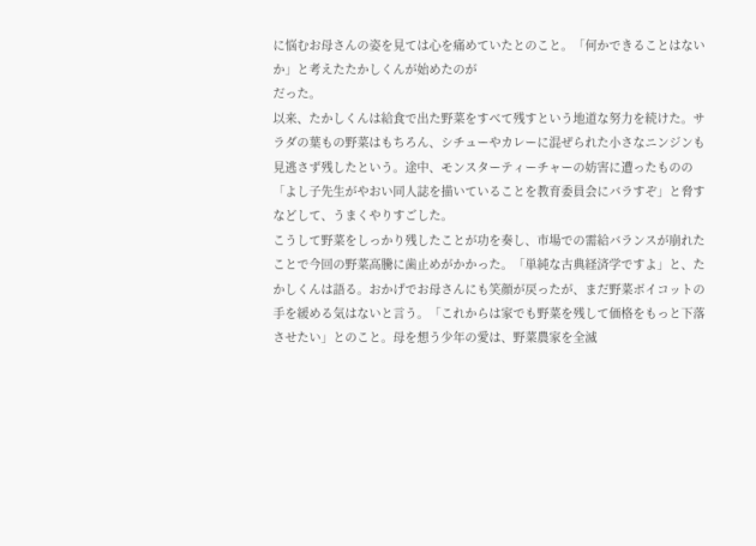に悩むお母さんの姿を見ては心を痛めていたとのこと。「何かできることはないか」と考えたたかしくんが始めたのが
だった。
以来、たかしくんは給食で出た野菜をすべて残すという地道な努力を続けた。サラダの葉もの野菜はもちろん、シチューやカレーに混ぜられた小さなニンジンも見逃さず残したという。途中、モンスターティーチャーの妨害に遭ったものの「よし子先生がやおい同人誌を描いていることを教育委員会にバラすぞ」と脅すなどして、うまくやりすごした。
こうして野菜をしっかり残したことが功を奏し、市場での需給バランスが崩れたことで今回の野菜高騰に歯止めがかかった。「単純な古典経済学ですよ」と、たかしくんは語る。おかげでお母さんにも笑顔が戻ったが、まだ野菜ボイコットの手を緩める気はないと言う。「これからは家でも野菜を残して価格をもっと下落させたい」とのこと。母を想う少年の愛は、野菜農家を全滅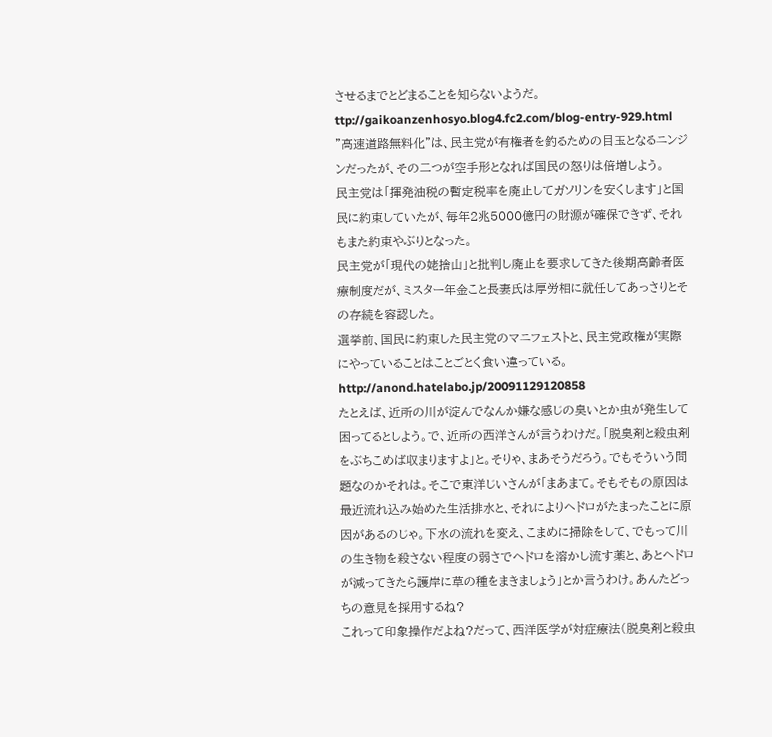させるまでとどまることを知らないようだ。
ttp://gaikoanzenhosyo.blog4.fc2.com/blog-entry-929.html
”高速道路無料化”は、民主党が有権者を釣るための目玉となるニンジンだったが、その二つが空手形となれば国民の怒りは倍増しよう。
民主党は「揮発油税の暫定税率を廃止してガソリンを安くします」と国民に約束していたが、毎年2兆5000億円の財源が確保できず、それもまた約束やぶりとなった。
民主党が「現代の姥捨山」と批判し廃止を要求してきた後期高齢者医療制度だが、ミスター年金こと長妻氏は厚労相に就任してあっさりとその存続を容認した。
選挙前、国民に約束した民主党のマニフェストと、民主党政権が実際にやっていることはことごとく食い違っている。
http://anond.hatelabo.jp/20091129120858
たとえば、近所の川が淀んでなんか嫌な感じの臭いとか虫が発生して困ってるとしよう。で、近所の西洋さんが言うわけだ。「脱臭剤と殺虫剤をぶちこめば収まりますよ」と。そりゃ、まあそうだろう。でもそういう問題なのかそれは。そこで東洋じいさんが「まあまて。そもそもの原因は最近流れ込み始めた生活排水と、それによりヘドロがたまったことに原因があるのじゃ。下水の流れを変え、こまめに掃除をして、でもって川の生き物を殺さない程度の弱さでヘドロを溶かし流す薬と、あとヘドロが減ってきたら護岸に草の種をまきましょう」とか言うわけ。あんたどっちの意見を採用するね?
これって印象操作だよね?だって、西洋医学が対症療法(脱臭剤と殺虫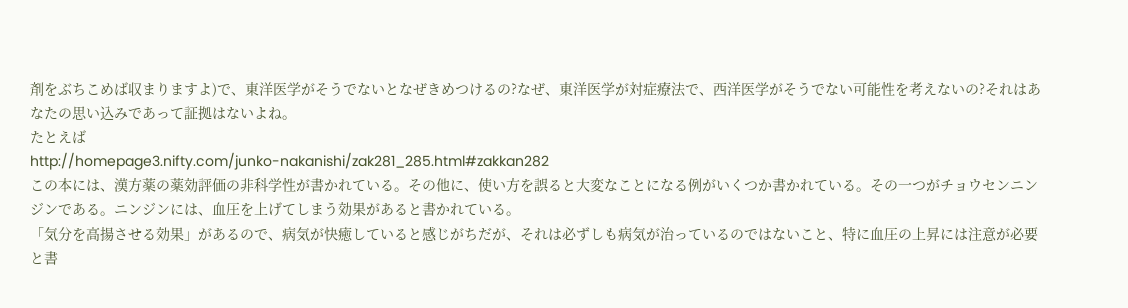剤をぶちこめば収まりますよ)で、東洋医学がそうでないとなぜきめつけるの?なぜ、東洋医学が対症療法で、西洋医学がそうでない可能性を考えないの?それはあなたの思い込みであって証拠はないよね。
たとえば
http://homepage3.nifty.com/junko-nakanishi/zak281_285.html#zakkan282
この本には、漢方薬の薬効評価の非科学性が書かれている。その他に、使い方を誤ると大変なことになる例がいくつか書かれている。その一つがチョウセンニンジンである。ニンジンには、血圧を上げてしまう効果があると書かれている。
「気分を高揚させる効果」があるので、病気が快癒していると感じがちだが、それは必ずしも病気が治っているのではないこと、特に血圧の上昇には注意が必要と書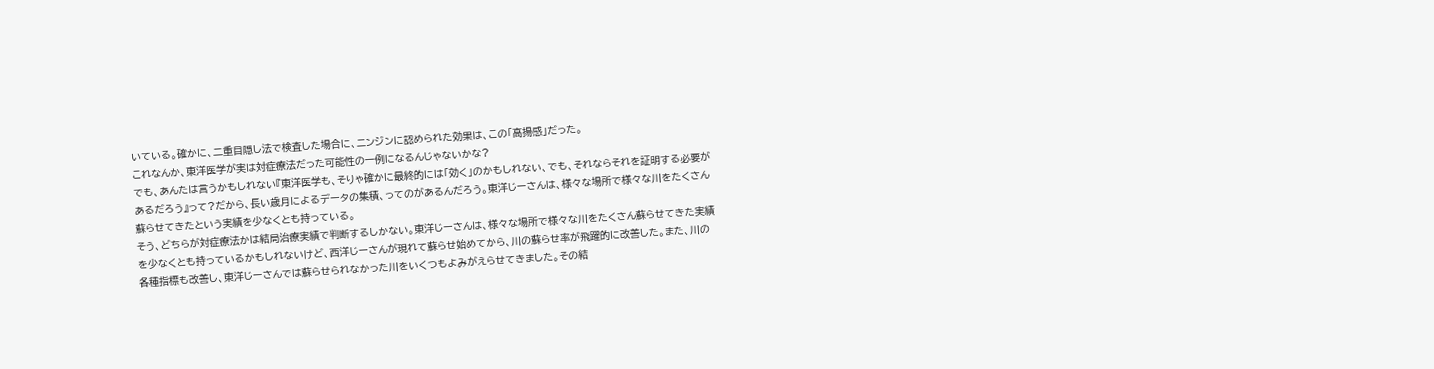いている。確かに、二重目隠し法で検査した場合に、ニンジンに認められた効果は、この「高揚感」だった。
これなんか、東洋医学が実は対症療法だった可能性の一例になるんじゃないかな?
でも、あんたは言うかもしれない『東洋医学も、そりゃ確かに最終的には「効く」のかもしれない、でも、それならそれを証明する必要があるだろう』って?だから、長い歳月によるデータの集積、ってのがあるんだろう。東洋じーさんは、様々な場所で様々な川をたくさん蘇らせてきたという実績を少なくとも持っている。
そう、どちらが対症療法かは結局治療実績で判断するしかない。東洋じーさんは、様々な場所で様々な川をたくさん蘇らせてきた実績を少なくとも持っているかもしれないけど、西洋じーさんが現れて蘇らせ始めてから、川の蘇らせ率が飛躍的に改善した。また、川の各種指標も改善し、東洋じーさんでは蘇らせられなかった川をいくつもよみがえらせてきました。その結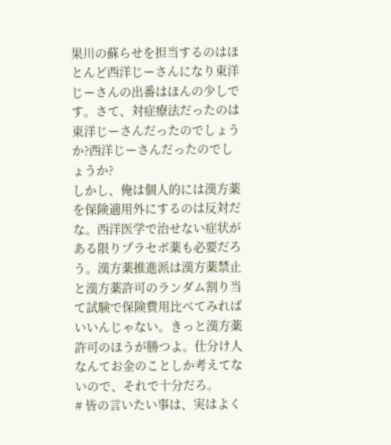果川の蘇らせを担当するのはほとんど西洋じーさんになり東洋じーさんの出番はほんの少しです。さて、対症療法だったのは東洋じーさんだったのでしょうか?西洋じーさんだったのでしょうか?
しかし、俺は個人的には漢方薬を保険適用外にするのは反対だな。西洋医学で治せない症状がある限りプラセボ薬も必要だろう。漢方薬推進派は漢方薬禁止と漢方薬許可のランダム割り当て試験で保険費用比べてみればいいんじゃない。きっと漢方薬許可のほうが勝つよ。仕分け人なんてお金のことしか考えてないので、それで十分だろ。
# 皆の言いたい事は、実はよく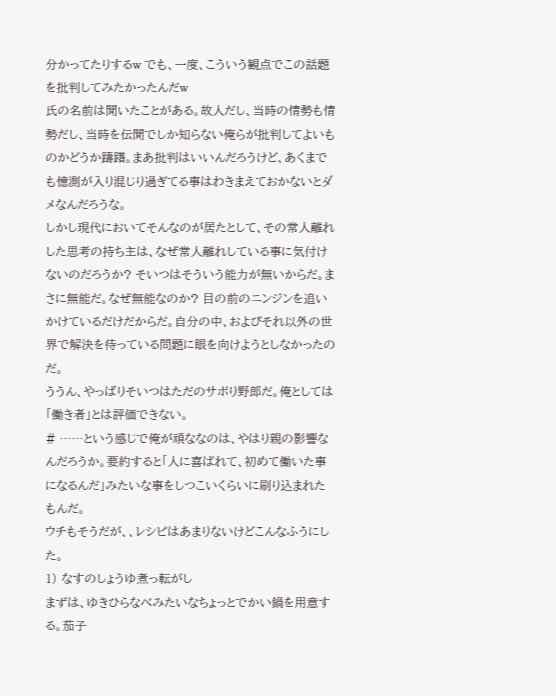分かってたりするw でも、一度、こういう観点でこの話題を批判してみたかったんだw
氏の名前は聞いたことがある。故人だし、当時の情勢も情勢だし、当時を伝聞でしか知らない俺らが批判してよいものかどうか躊躇。まあ批判はいいんだろうけど、あくまでも憶測が入り混じり過ぎてる事はわきまえておかないとダメなんだろうな。
しかし現代においてそんなのが居たとして、その常人離れした思考の持ち主は、なぜ常人離れしている事に気付けないのだろうか? そいつはそういう能力が無いからだ。まさに無能だ。なぜ無能なのか? 目の前のニンジンを追いかけているだけだからだ。自分の中、およびそれ以外の世界で解決を待っている問題に眼を向けようとしなかったのだ。
ううん、やっぱりそいつはただのサボり野郎だ。俺としては「働き者」とは評価できない。
# ……という感じで俺が頑ななのは、やはり親の影響なんだろうか。要約すると「人に喜ばれて、初めて働いた事になるんだ」みたいな事をしつこいくらいに刷り込まれたもんだ。
ウチもそうだが、、レシピはあまりないけどこんなふうにした。
1) なすのしょうゆ煮っ転がし
まずは、ゆきひらなべみたいなちょっとでかい鍋を用意する。茄子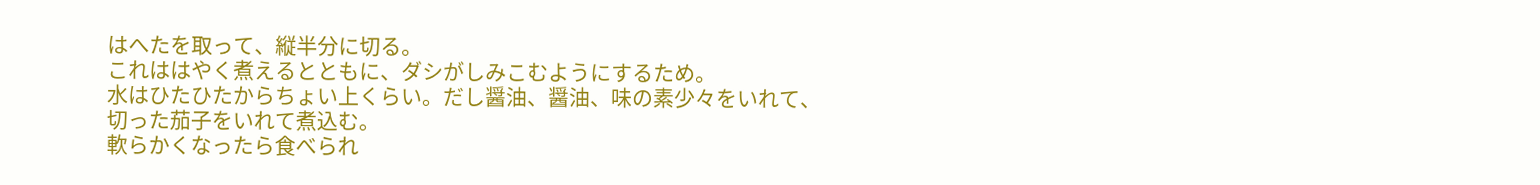はへたを取って、縦半分に切る。
これははやく煮えるとともに、ダシがしみこむようにするため。
水はひたひたからちょい上くらい。だし醤油、醤油、味の素少々をいれて、切った茄子をいれて煮込む。
軟らかくなったら食べられ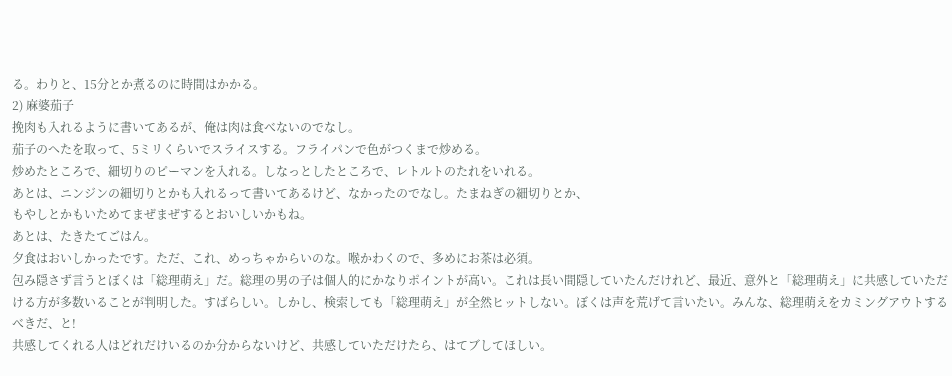る。わりと、15分とか煮るのに時間はかかる。
2) 麻婆茄子
挽肉も入れるように書いてあるが、俺は肉は食べないのでなし。
茄子のへたを取って、5ミリくらいでスライスする。フライパンで色がつくまで炒める。
炒めたところで、細切りのピーマンを入れる。しなっとしたところで、レトルトのたれをいれる。
あとは、ニンジンの細切りとかも入れるって書いてあるけど、なかったのでなし。たまねぎの細切りとか、
もやしとかもいためてまぜまぜするとおいしいかもね。
あとは、たきたてごはん。
夕食はおいしかったです。ただ、これ、めっちゃからいのな。喉かわくので、多めにお茶は必須。
包み隠さず言うとぼくは「総理萌え」だ。総理の男の子は個人的にかなりポイントが高い。これは長い間隠していたんだけれど、最近、意外と「総理萌え」に共感していただける方が多数いることが判明した。すばらしい。しかし、検索しても「総理萌え」が全然ヒットしない。ぼくは声を荒げて言いたい。みんな、総理萌えをカミングアウトするべきだ、と!
共感してくれる人はどれだけいるのか分からないけど、共感していただけたら、はてブしてほしい。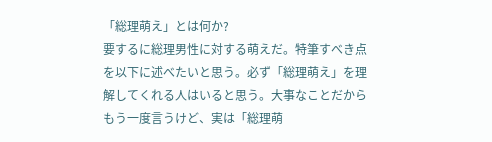「総理萌え」とは何か?
要するに総理男性に対する萌えだ。特筆すべき点を以下に述べたいと思う。必ず「総理萌え」を理解してくれる人はいると思う。大事なことだからもう一度言うけど、実は「総理萌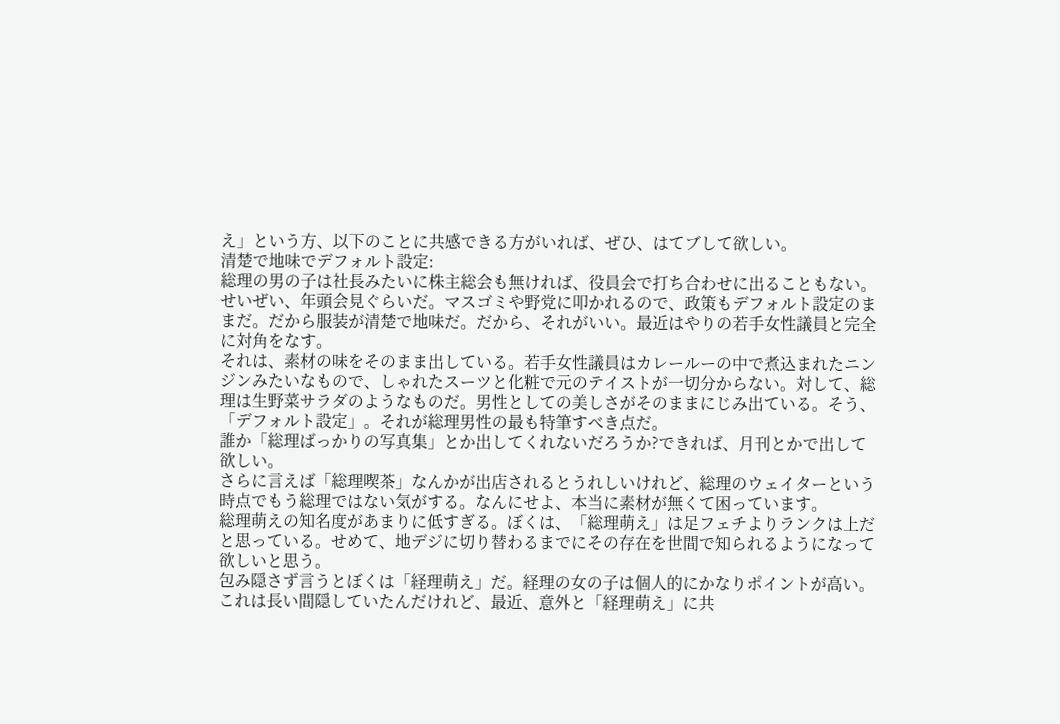え」という方、以下のことに共感できる方がいれば、ぜひ、はてブして欲しい。
清楚で地味でデフォルト設定:
総理の男の子は社長みたいに株主総会も無ければ、役員会で打ち合わせに出ることもない。せいぜい、年頭会見ぐらいだ。マスゴミや野党に叩かれるので、政策もデフォルト設定のままだ。だから服装が清楚で地味だ。だから、それがいい。最近はやりの若手女性議員と完全に対角をなす。
それは、素材の味をそのまま出している。若手女性議員はカレールーの中で煮込まれたニンジンみたいなもので、しゃれたスーツと化粧で元のテイストが一切分からない。対して、総理は生野菜サラダのようなものだ。男性としての美しさがそのままにじみ出ている。そう、「デフォルト設定」。それが総理男性の最も特筆すべき点だ。
誰か「総理ばっかりの写真集」とか出してくれないだろうか?できれば、月刊とかで出して欲しい。
さらに言えば「総理喫茶」なんかが出店されるとうれしいけれど、総理のウェイターという時点でもう総理ではない気がする。なんにせよ、本当に素材が無くて困っています。
総理萌えの知名度があまりに低すぎる。ぼくは、「総理萌え」は足フェチよりランクは上だと思っている。せめて、地デジに切り替わるまでにその存在を世間で知られるようになって欲しいと思う。
包み隠さず言うとぼくは「経理萌え」だ。経理の女の子は個人的にかなりポイントが高い。これは長い間隠していたんだけれど、最近、意外と「経理萌え」に共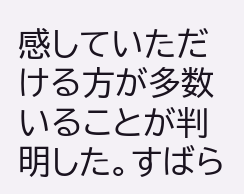感していただける方が多数いることが判明した。すばら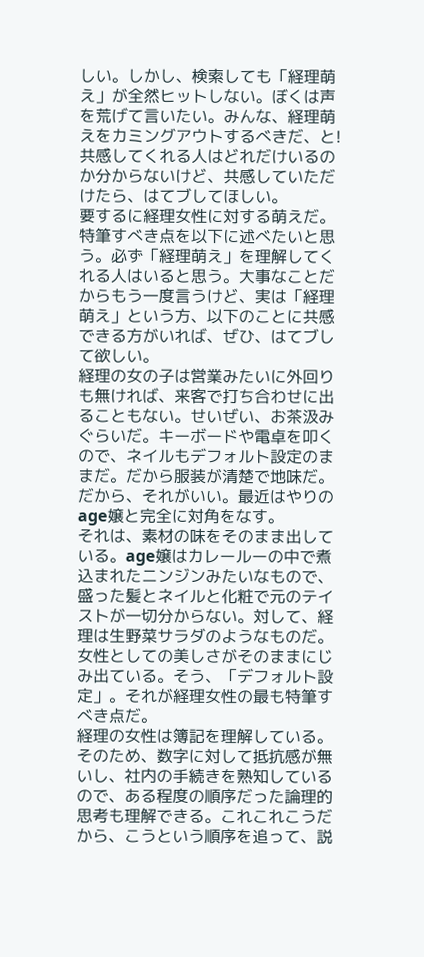しい。しかし、検索しても「経理萌え」が全然ヒットしない。ぼくは声を荒げて言いたい。みんな、経理萌えをカミングアウトするべきだ、と!
共感してくれる人はどれだけいるのか分からないけど、共感していただけたら、はてブしてほしい。
要するに経理女性に対する萌えだ。特筆すべき点を以下に述べたいと思う。必ず「経理萌え」を理解してくれる人はいると思う。大事なことだからもう一度言うけど、実は「経理萌え」という方、以下のことに共感できる方がいれば、ぜひ、はてブして欲しい。
経理の女の子は営業みたいに外回りも無ければ、来客で打ち合わせに出ることもない。せいぜい、お茶汲みぐらいだ。キーボードや電卓を叩くので、ネイルもデフォルト設定のままだ。だから服装が清楚で地味だ。だから、それがいい。最近はやりのage嬢と完全に対角をなす。
それは、素材の味をそのまま出している。age嬢はカレールーの中で煮込まれたニンジンみたいなもので、盛った髪とネイルと化粧で元のテイストが一切分からない。対して、経理は生野菜サラダのようなものだ。女性としての美しさがそのままにじみ出ている。そう、「デフォルト設定」。それが経理女性の最も特筆すべき点だ。
経理の女性は簿記を理解している。そのため、数字に対して抵抗感が無いし、社内の手続きを熟知しているので、ある程度の順序だった論理的思考も理解できる。これこれこうだから、こうという順序を追って、説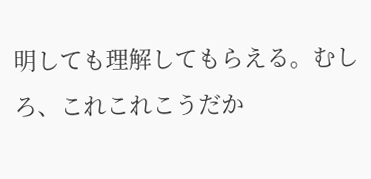明しても理解してもらえる。むしろ、これこれこうだか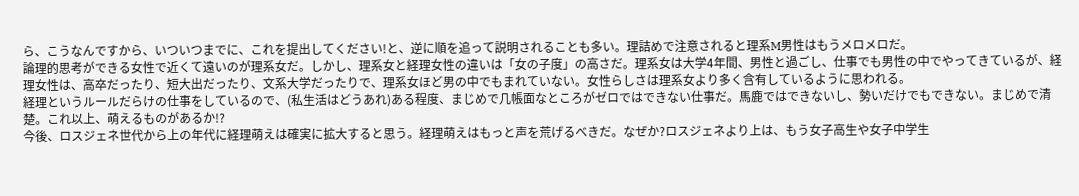ら、こうなんですから、いついつまでに、これを提出してください!と、逆に順を追って説明されることも多い。理詰めで注意されると理系M男性はもうメロメロだ。
論理的思考ができる女性で近くて遠いのが理系女だ。しかし、理系女と経理女性の違いは「女の子度」の高さだ。理系女は大学4年間、男性と過ごし、仕事でも男性の中でやってきているが、経理女性は、高卒だったり、短大出だったり、文系大学だったりで、理系女ほど男の中でもまれていない。女性らしさは理系女より多く含有しているように思われる。
経理というルールだらけの仕事をしているので、(私生活はどうあれ)ある程度、まじめで几帳面なところがゼロではできない仕事だ。馬鹿ではできないし、勢いだけでもできない。まじめで清楚。これ以上、萌えるものがあるか!?
今後、ロスジェネ世代から上の年代に経理萌えは確実に拡大すると思う。経理萌えはもっと声を荒げるべきだ。なぜか?ロスジェネより上は、もう女子高生や女子中学生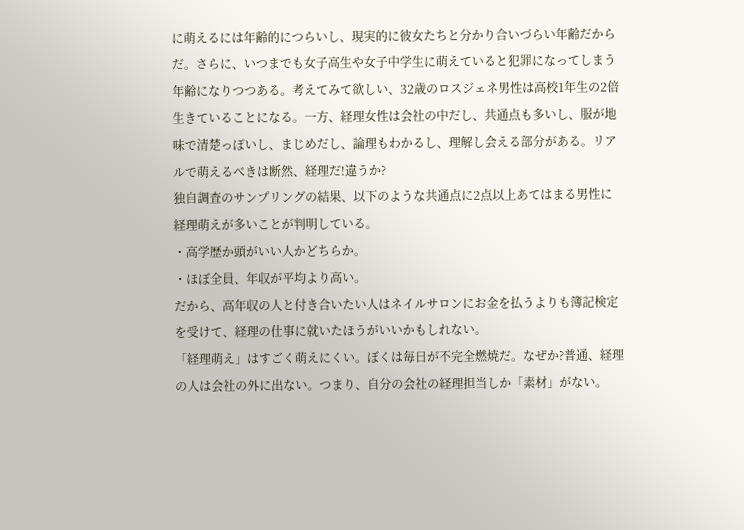に萌えるには年齢的につらいし、現実的に彼女たちと分かり合いづらい年齢だからだ。さらに、いつまでも女子高生や女子中学生に萌えていると犯罪になってしまう年齢になりつつある。考えてみて欲しい、32歳のロスジェネ男性は高校1年生の2倍生きていることになる。一方、経理女性は会社の中だし、共通点も多いし、服が地味で清楚っぽいし、まじめだし、論理もわかるし、理解し会える部分がある。リアルで萌えるべきは断然、経理だ!違うか?
独自調査のサンプリングの結果、以下のような共通点に2点以上あてはまる男性に経理萌えが多いことが判明している。
・高学歴か頭がいい人かどちらか。
・ほぼ全員、年収が平均より高い。
だから、高年収の人と付き合いたい人はネイルサロンにお金を払うよりも簿記検定を受けて、経理の仕事に就いたほうがいいかもしれない。
「経理萌え」はすごく萌えにくい。ぼくは毎日が不完全燃焼だ。なぜか?普通、経理の人は会社の外に出ない。つまり、自分の会社の経理担当しか「素材」がない。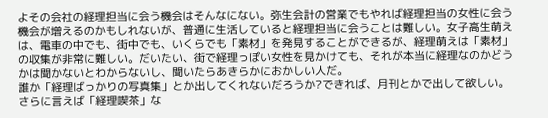よその会社の経理担当に会う機会はそんなにない。弥生会計の営業でもやれば経理担当の女性に会う機会が増えるのかもしれないが、普通に生活していると経理担当に会うことは難しい。女子高生萌えは、電車の中でも、街中でも、いくらでも「素材」を発見することができるが、経理萌えは「素材」の収集が非常に難しい。だいたい、街で経理っぽい女性を見かけても、それが本当に経理なのかどうかは聞かないとわからないし、聞いたらあきらかにおかしい人だ。
誰か「経理ばっかりの写真集」とか出してくれないだろうか?できれば、月刊とかで出して欲しい。
さらに言えば「経理喫茶」な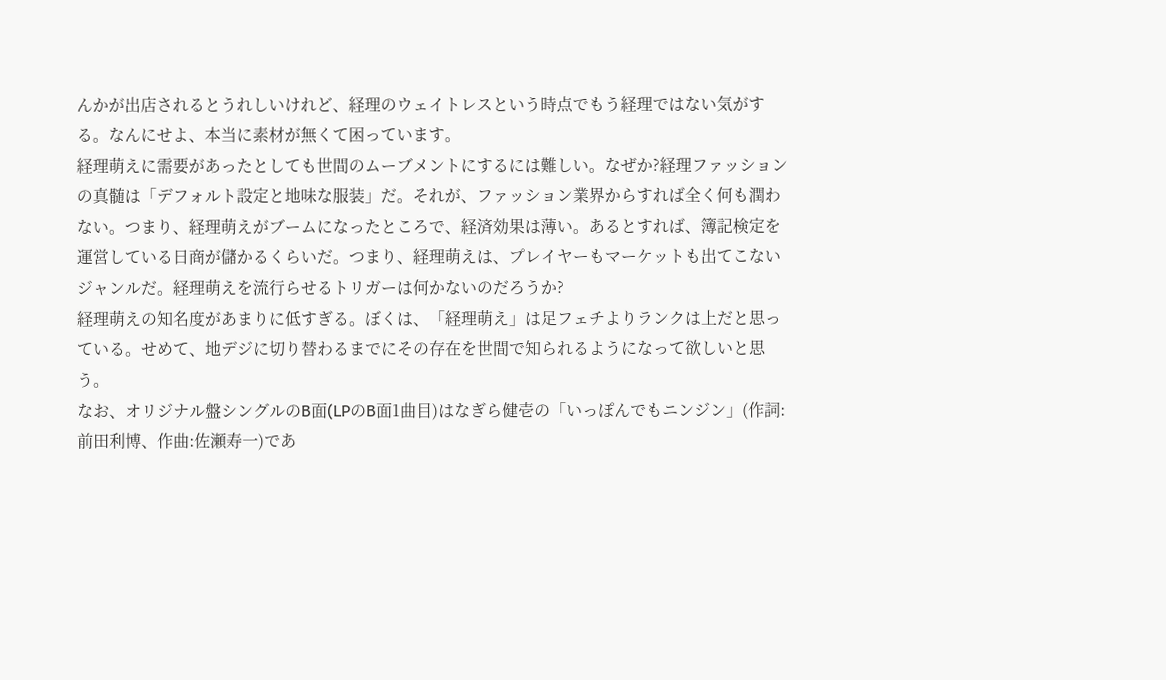んかが出店されるとうれしいけれど、経理のウェイトレスという時点でもう経理ではない気がする。なんにせよ、本当に素材が無くて困っています。
経理萌えに需要があったとしても世間のムーブメントにするには難しい。なぜか?経理ファッションの真髄は「デフォルト設定と地味な服装」だ。それが、ファッション業界からすれば全く何も潤わない。つまり、経理萌えがブームになったところで、経済効果は薄い。あるとすれば、簿記検定を運営している日商が儲かるくらいだ。つまり、経理萌えは、プレイヤーもマーケットも出てこないジャンルだ。経理萌えを流行らせるトリガーは何かないのだろうか?
経理萌えの知名度があまりに低すぎる。ぼくは、「経理萌え」は足フェチよりランクは上だと思っている。せめて、地デジに切り替わるまでにその存在を世間で知られるようになって欲しいと思う。
なお、オリジナル盤シングルのB面(LPのB面1曲目)はなぎら健壱の「いっぽんでもニンジン」(作詞:前田利博、作曲:佐瀬寿一)であ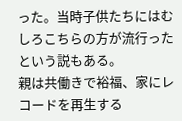った。当時子供たちにはむしろこちらの方が流行ったという説もある。
親は共働きで裕福、家にレコードを再生する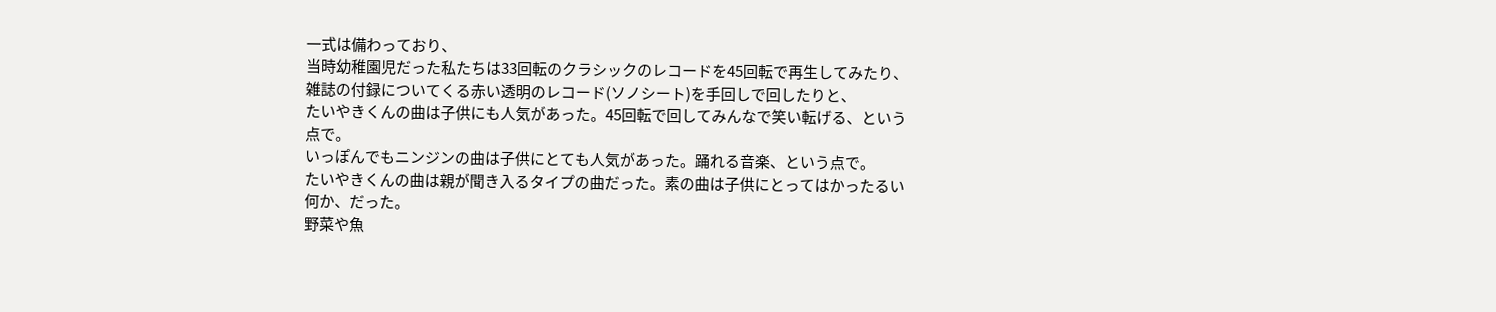一式は備わっており、
当時幼稚園児だった私たちは33回転のクラシックのレコードを45回転で再生してみたり、
雑誌の付録についてくる赤い透明のレコード(ソノシート)を手回しで回したりと、
たいやきくんの曲は子供にも人気があった。45回転で回してみんなで笑い転げる、という点で。
いっぽんでもニンジンの曲は子供にとても人気があった。踊れる音楽、という点で。
たいやきくんの曲は親が聞き入るタイプの曲だった。素の曲は子供にとってはかったるい何か、だった。
野菜や魚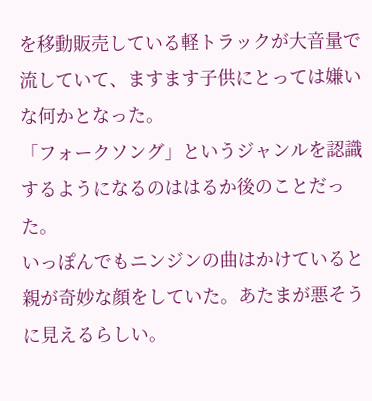を移動販売している軽トラックが大音量で流していて、ますます子供にとっては嫌いな何かとなった。
「フォークソング」というジャンルを認識するようになるのははるか後のことだった。
いっぽんでもニンジンの曲はかけていると親が奇妙な顔をしていた。あたまが悪そうに見えるらしい。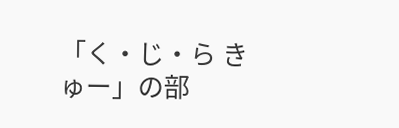「く・じ・ら きゅー」の部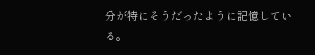分が特にそうだったように記憶している。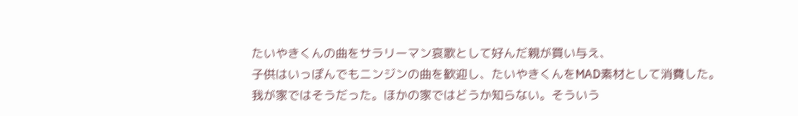たいやきくんの曲をサラリーマン哀歌として好んだ親が買い与え、
子供はいっぽんでもニンジンの曲を歓迎し、たいやきくんをMAD素材として消費した。
我が家ではそうだった。ほかの家ではどうか知らない。そういう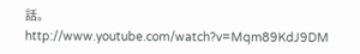話。
http://www.youtube.com/watch?v=Mqm89KdJ9DM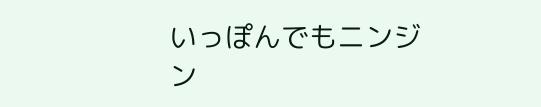いっぽんでもニンジン